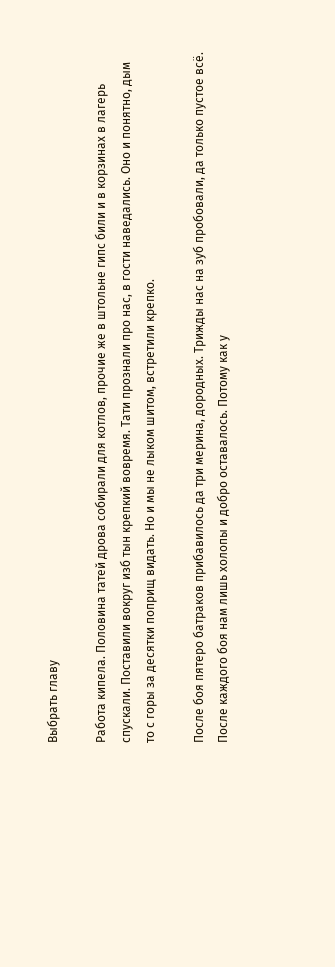Выбрать главу

Работа кипела. Половина татей дрова собирали для котлов, прочие же в штольне гипс били и в корзинах в лагерь спускали. Поставили вокруг изб тын крепкий вовремя. Тати прознали про нас, в гости наведались. Оно и понятно, дым то с горы за десятки поприщ видать. Но и мы не лыком шитом, встретили крепко.

После боя пятеро батраков прибавилось да три мерина, дородных. Трижды нас на зуб пробовали, да только пустое всё. После каждого боя нам лишь холопы и добро оставалось. Потому как у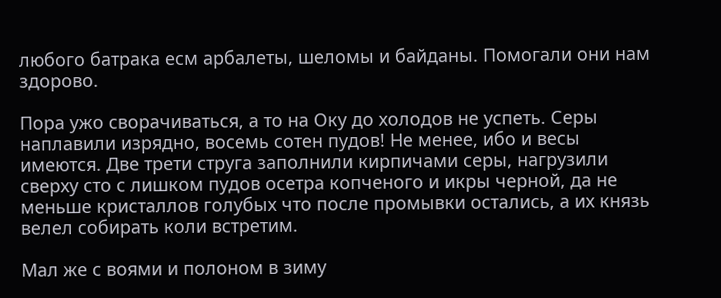любого батрака есм арбалеты, шеломы и байданы. Помогали они нам здорово.

Пора ужо сворачиваться, а то на Оку до холодов не успеть. Серы наплавили изрядно, восемь сотен пудов! Не менее, ибо и весы имеются. Две трети струга заполнили кирпичами серы, нагрузили сверху сто с лишком пудов осетра копченого и икры черной, да не меньше кристаллов голубых что после промывки остались, а их князь велел собирать коли встретим.

Мал же с воями и полоном в зиму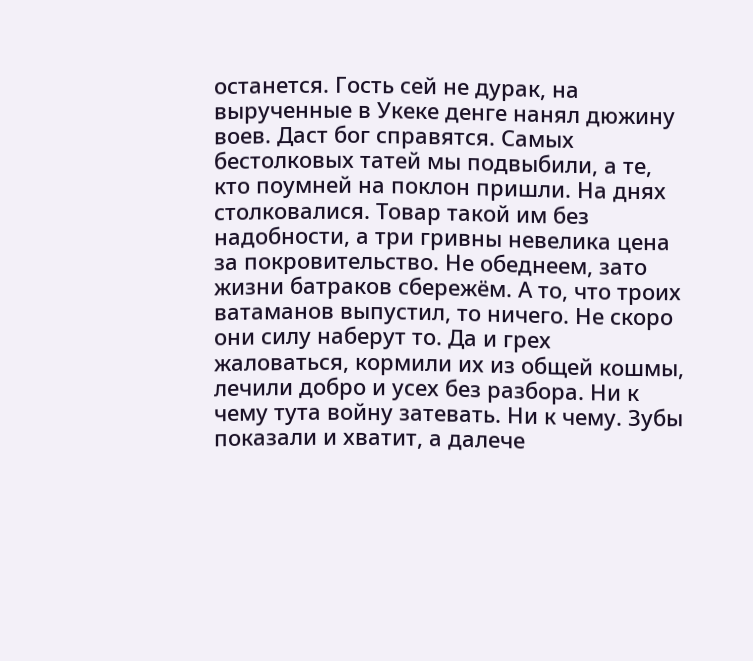останется. Гость сей не дурак, на вырученные в Укеке денге нанял дюжину воев. Даст бог справятся. Самых бестолковых татей мы подвыбили, а те, кто поумней на поклон пришли. На днях столковалися. Товар такой им без надобности, а три гривны невелика цена за покровительство. Не обеднеем, зато жизни батраков сбережём. А то, что троих ватаманов выпустил, то ничего. Не скоро они силу наберут то. Да и грех жаловаться, кормили их из общей кошмы, лечили добро и усех без разбора. Ни к чему тута войну затевать. Ни к чему. Зубы показали и хватит, а далече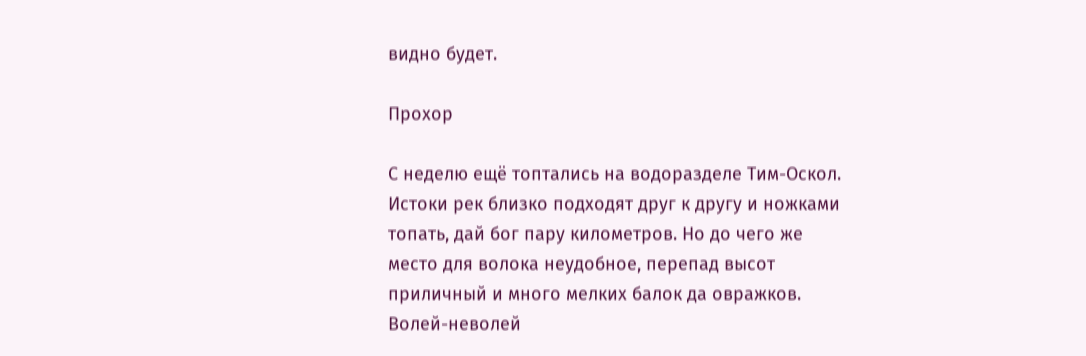видно будет.

Прохор

С неделю ещё топтались на водоразделе Тим-Оскол. Истоки рек близко подходят друг к другу и ножками топать, дай бог пару километров. Но до чего же место для волока неудобное, перепад высот приличный и много мелких балок да овражков. Волей-неволей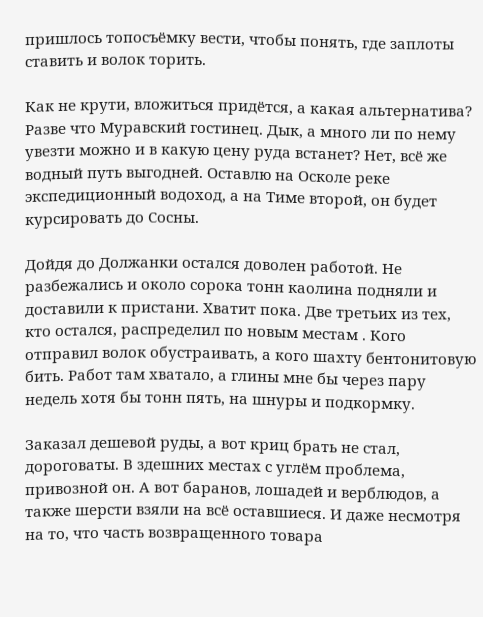пришлось топосъёмку вести, чтобы понять, где заплоты ставить и волок торить.

Как не крути, вложиться придётся, а какая альтернатива? Разве что Муравский гостинец. Дык, а много ли по нему увезти можно и в какую цену руда встанет? Нет, всё же водный путь выгодней. Оставлю на Осколе реке экспедиционный водоход, а на Тиме второй, он будет курсировать до Сосны.

Дойдя до Должанки остался доволен работой. Не разбежались и около сорока тонн каолина подняли и доставили к пристани. Хватит пока. Две третьих из тех, кто остался, распределил по новым местам . Кого отправил волок обустраивать, а кого шахту бентонитовую бить. Работ там хватало, а глины мне бы через пару недель хотя бы тонн пять, на шнуры и подкормку.

Заказал дешевой руды, а вот криц брать не стал, дороговаты. В здешних местах с углём проблема, привозной он. А вот баранов, лошадей и верблюдов, а также шерсти взяли на всё оставшиеся. И даже несмотря на то, что часть возвращенного товара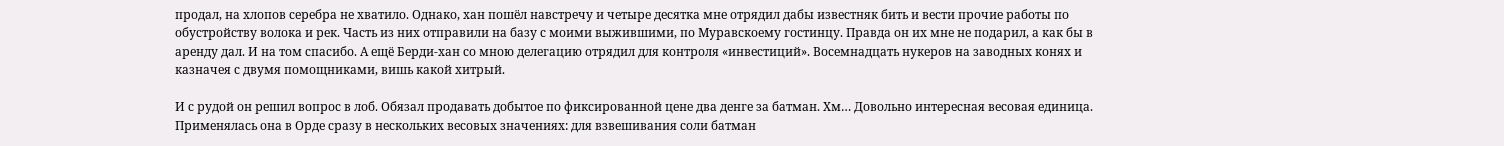продал, на хлопов серебра не хватило. Однако, хан пошёл навстречу и четыре десятка мне отрядил дабы известняк бить и вести прочие работы по обустройству волока и рек. Часть из них отправили на базу с моими выжившими, по Муравскоему гостинцу. Правда он их мне не подарил, а как бы в аренду дал. И на том спасибо. А ещё Берди-хан со мною делегацию отрядил для контроля «инвестиций». Восемнадцать нукеров на заводных конях и казначея с двумя помощниками, вишь какой хитрый.

И с рудой он решил вопрос в лоб. Обязал продавать добытое по фиксированной цене два денге за батман. Хм… Довольно интересная весовая единица. Применялась она в Орде сразу в нескольких весовых значениях: для взвешивания соли батман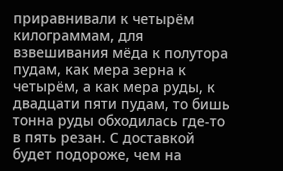приравнивали к четырём килограммам, для взвешивания мёда к полутора пудам, как мера зерна к четырём, а как мера руды, к двадцати пяти пудам, то бишь тонна руды обходилась где-то в пять резан. С доставкой будет подороже, чем на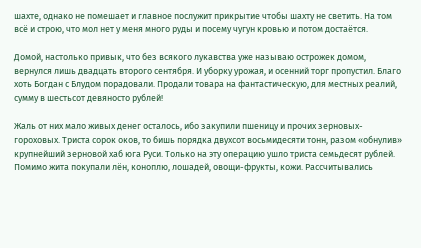шахте, однако не помешает и главное послужит прикрытие чтобы шахту не светить. На том всё и строю, что мол нет у меня много руды и посему чугун кровью и потом достаётся.

Домой, настолько привык, что без всякого лукавства уже называю острожек домом, вернулся лишь двадцать второго сентября. И уборку урожая, и осенний торг пропустил. Благо хоть Богдан с Блудом порадовали. Продали товара на фантастическую, для местных реалий, сумму в шестьсот девяносто рублей!

Жаль от них мало живых денег осталось, ибо закупили пшеницу и прочих зерновых-гороховых. Триста сорок оков, то бишь порядка двухсот восьмидесяти тонн, разом «обнулив» крупнейший зерновой хаб юга Руси. Только на эту операцию ушло триста семьдесят рублей. Помимо жита покупали лён, коноплю, лошадей, овощи-фрукты, кожи. Рассчитывались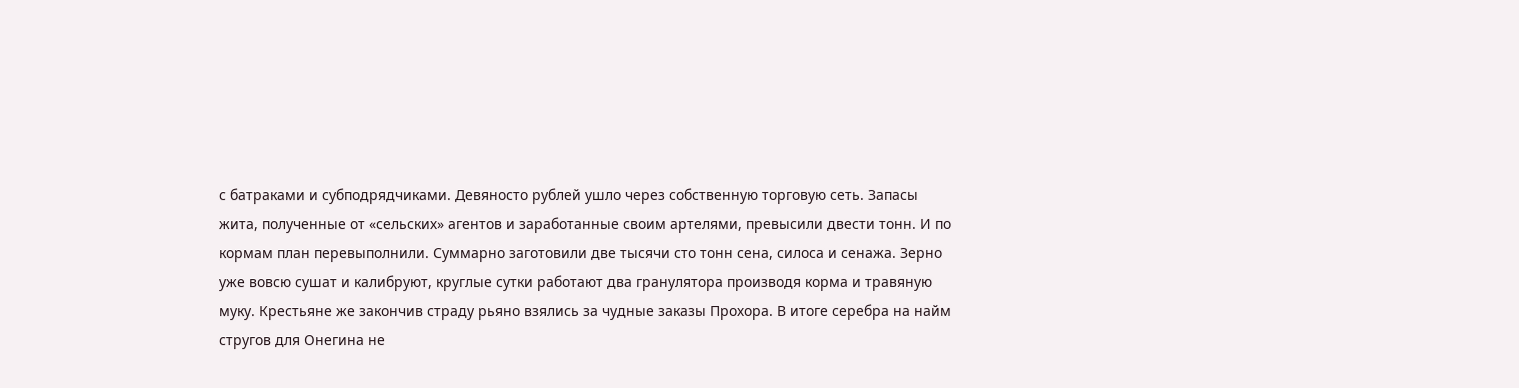с батраками и субподрядчиками. Девяносто рублей ушло через собственную торговую сеть. Запасы жита, полученные от «сельских» агентов и заработанные своим артелями, превысили двести тонн. И по кормам план перевыполнили. Суммарно заготовили две тысячи сто тонн сена, силоса и сенажа. Зерно уже вовсю сушат и калибруют, круглые сутки работают два гранулятора производя корма и травяную муку. Крестьяне же закончив страду рьяно взялись за чудные заказы Прохора. В итоге серебра на найм стругов для Онегина не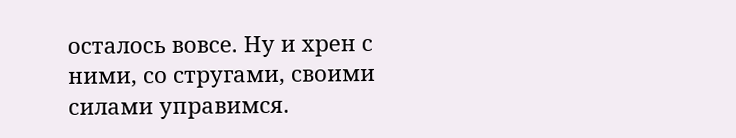осталось вовсе. Ну и хрен с ними, со стругами, своими силами управимся.